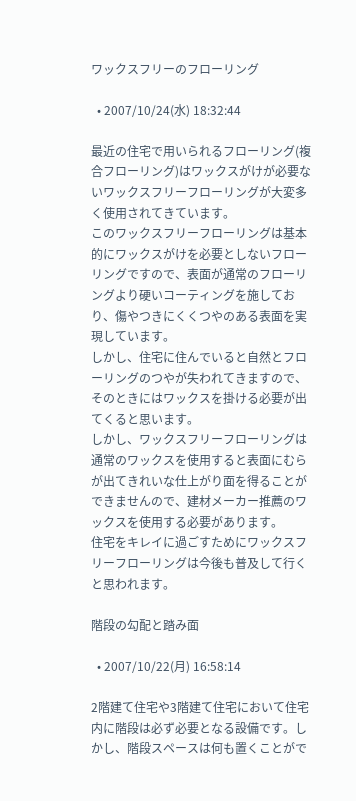ワックスフリーのフローリング

  • 2007/10/24(水) 18:32:44

最近の住宅で用いられるフローリング(複合フローリング)はワックスがけが必要ないワックスフリーフローリングが大変多く使用されてきています。
このワックスフリーフローリングは基本的にワックスがけを必要としないフローリングですので、表面が通常のフローリングより硬いコーティングを施しており、傷やつきにくくつやのある表面を実現しています。
しかし、住宅に住んでいると自然とフローリングのつやが失われてきますので、そのときにはワックスを掛ける必要が出てくると思います。
しかし、ワックスフリーフローリングは通常のワックスを使用すると表面にむらが出てきれいな仕上がり面を得ることができませんので、建材メーカー推薦のワックスを使用する必要があります。
住宅をキレイに過ごすためにワックスフリーフローリングは今後も普及して行くと思われます。

階段の勾配と踏み面

  • 2007/10/22(月) 16:58:14

2階建て住宅や3階建て住宅において住宅内に階段は必ず必要となる設備です。しかし、階段スペースは何も置くことがで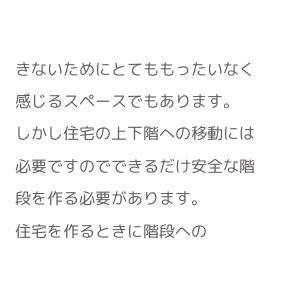きないためにとてももったいなく感じるスペースでもあります。
しかし住宅の上下階への移動には必要ですのでできるだけ安全な階段を作る必要があります。
住宅を作るときに階段への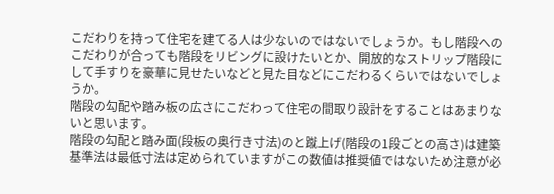こだわりを持って住宅を建てる人は少ないのではないでしょうか。もし階段へのこだわりが合っても階段をリビングに設けたいとか、開放的なストリップ階段にして手すりを豪華に見せたいなどと見た目などにこだわるくらいではないでしょうか。
階段の勾配や踏み板の広さにこだわって住宅の間取り設計をすることはあまりないと思います。
階段の勾配と踏み面(段板の奥行き寸法)のと蹴上げ(階段の1段ごとの高さ)は建築基準法は最低寸法は定められていますがこの数値は推奨値ではないため注意が必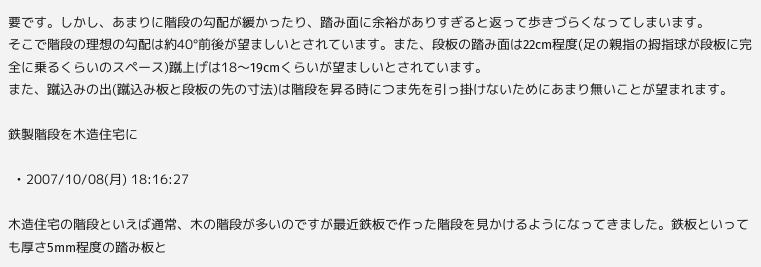要です。しかし、あまりに階段の勾配が緩かったり、踏み面に余裕がありすぎると返って歩きづらくなってしまいます。
そこで階段の理想の勾配は約40°前後が望ましいとされています。また、段板の踏み面は22cm程度(足の親指の拇指球が段板に完全に乗るくらいのスペース)蹴上げは18〜19cmくらいが望ましいとされています。
また、蹴込みの出(蹴込み板と段板の先の寸法)は階段を昇る時につま先を引っ掛けないためにあまり無いことが望まれます。

鉄製階段を木造住宅に

  • 2007/10/08(月) 18:16:27

木造住宅の階段といえば通常、木の階段が多いのですが最近鉄板で作った階段を見かけるようになってきました。鉄板といっても厚さ5mm程度の踏み板と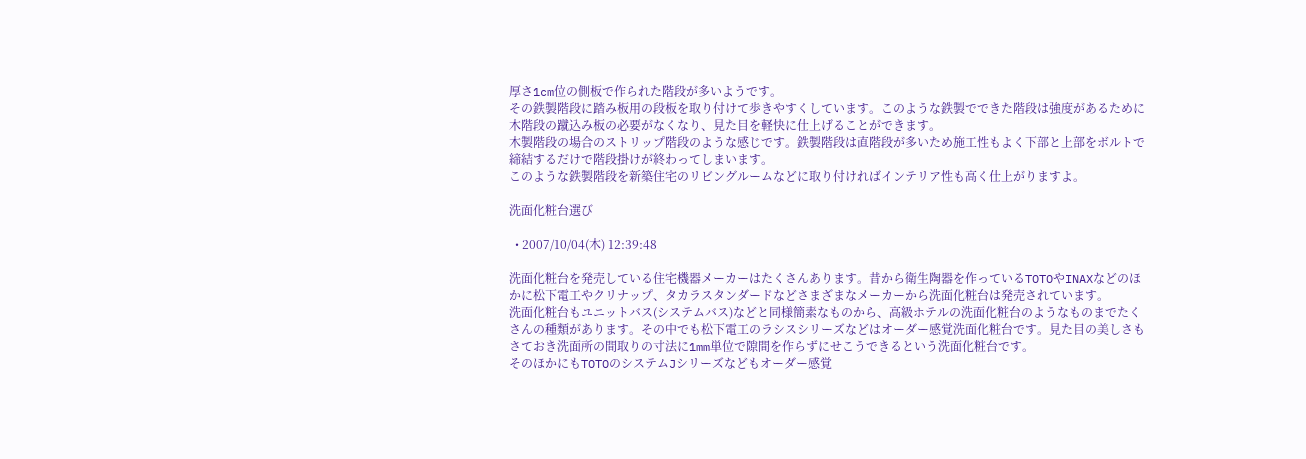厚さ1cm位の側板で作られた階段が多いようです。
その鉄製階段に踏み板用の段板を取り付けて歩きやすくしています。このような鉄製でできた階段は強度があるために木階段の蹴込み板の必要がなくなり、見た目を軽快に仕上げることができます。
木製階段の場合のストリップ階段のような感じです。鉄製階段は直階段が多いため施工性もよく下部と上部をボルトで締結するだけで階段掛けが終わってしまいます。
このような鉄製階段を新築住宅のリビングルームなどに取り付ければインテリア性も高く仕上がりますよ。

洗面化粧台選び

  • 2007/10/04(木) 12:39:48

洗面化粧台を発売している住宅機器メーカーはたくさんあります。昔から衛生陶器を作っているTOTOやINAXなどのほかに松下電工やクリナップ、タカラスタンダードなどさまざまなメーカーから洗面化粧台は発売されています。
洗面化粧台もユニットバス(システムバス)などと同様簡素なものから、高級ホテルの洗面化粧台のようなものまでたくさんの種類があります。その中でも松下電工のラシスシリーズなどはオーダー感覚洗面化粧台です。見た目の美しさもさておき洗面所の間取りの寸法に1mm単位で隙間を作らずにせこうできるという洗面化粧台です。
そのほかにもTOTOのシステムJシリーズなどもオーダー感覚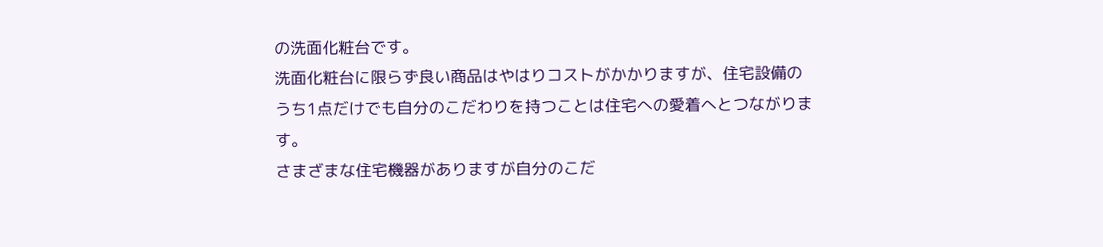の洗面化粧台です。
洗面化粧台に限らず良い商品はやはりコストがかかりますが、住宅設備のうち1点だけでも自分のこだわりを持つことは住宅への愛着へとつながります。
さまざまな住宅機器がありますが自分のこだ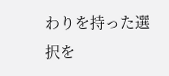わりを持った選択を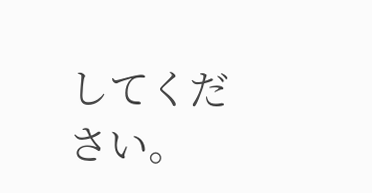してください。